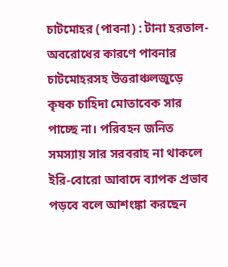চাটমোহর (পাবনা) : টানা হরতাল-অবরোধের কারণে পাবনার চাটমোহরসহ উত্তরাঞ্চলজুড়ে কৃষক চাহিদা মোতাবেক সার পাচ্ছে না। পরিবহন জনিত সমস্যায় সার সরবরাহ না থাকলে ইরি-বোরো আবাদে ব্যাপক প্রভাব পড়বে বলে আশংঙ্কা করছেন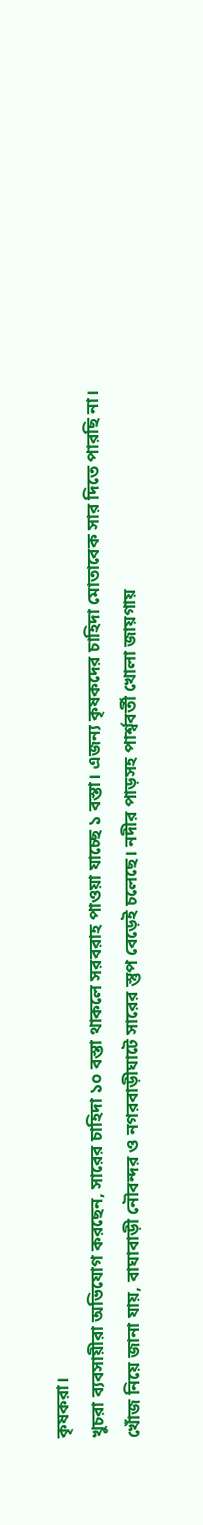কৃষকরা।
খুচরা ব্যবসায়ীরা অভিযোগ করছেন, সারের চাহিদা ১০ বস্তা থাকলে সরবরাহ পাওয়া যাচ্ছে ১ বস্তা। এজন্য কৃষকদের চাহিদা মোতাবেক সার দিতে পারছি না।
খোঁজ নিয়ে জানা যায়, বাঘাবাড়ী নৌবন্দর ও নগরবাড়ীঘাটে সারের স্তুপ বেড়েই চলেছে। নদীর পাড়সহ পার্শ্ববর্তী খোলা জায়গায়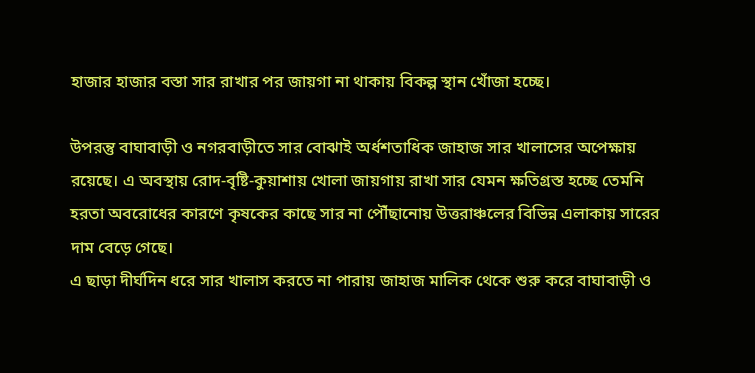হাজার হাজার বস্তা সার রাখার পর জায়গা না থাকায় বিকল্প স্থান খোঁজা হচ্ছে।

উপরন্তু বাঘাবাড়ী ও নগরবাড়ীতে সার বোঝাই অর্ধশতাধিক জাহাজ সার খালাসের অপেক্ষায় রয়েছে। এ অবস্থায় রোদ-বৃষ্টি-কুয়াশায় খোলা জায়গায় রাখা সার যেমন ক্ষতিগ্রস্ত হচ্ছে তেমনি হরতা অবরোধের কারণে কৃষকের কাছে সার না পৌঁছানোয় উত্তরাঞ্চলের বিভিন্ন এলাকায় সারের দাম বেড়ে গেছে।
এ ছাড়া দীর্ঘদিন ধরে সার খালাস করতে না পারায় জাহাজ মালিক থেকে শুরু করে বাঘাবাড়ী ও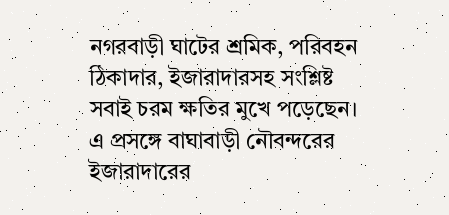নগরবাড়ী ঘাটের শ্রমিক, পরিবহন ঠিকাদার, ইজারাদারসহ সংশ্লিষ্ট সবাই চরম ক্ষতির মুখে পড়েছেন। এ প্রসঙ্গে বাঘাবাড়ী নৌবন্দরের ইজারাদারের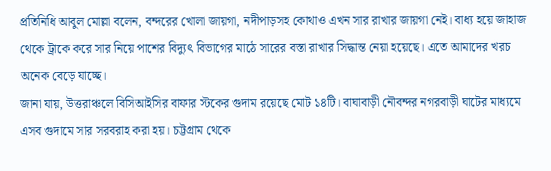প্রতিনিধি আবুল মোল্লা বলেন, বন্দরের খোলা জায়গা, নদীপাড়সহ কোথাও এখন সার রাখার জায়গা নেই। বাধ্য হয়ে জাহাজ থেকে ট্রাকে করে সার নিয়ে পাশের বিদ্যুৎ বিভাগের মাঠে সারের বস্তা রাখার সিদ্ধান্ত নেয়া হয়েছে। এতে আমাদের খরচ অনেক বেড়ে যাচ্ছে।
জানা যায়, উত্তরাঞ্চলে বিসিআইসির বাফার স্টকের গুদাম রয়েছে মোট ১৪টি। বাঘাবাড়ী নৌবন্দর নগরবাড়ী ঘাটের মাধ্যমে এসব গুদামে সার সরবরাহ করা হয়। চট্টগ্রাম থেকে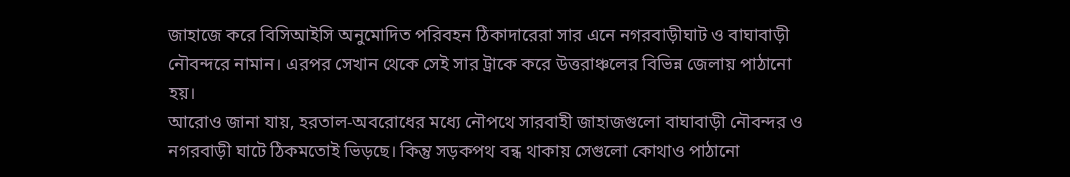জাহাজে করে বিসিআইসি অনুমোদিত পরিবহন ঠিকাদারেরা সার এনে নগরবাড়ীঘাট ও বাঘাবাড়ী নৌবন্দরে নামান। এরপর সেখান থেকে সেই সার ট্রাকে করে উত্তরাঞ্চলের বিভিন্ন জেলায় পাঠানো হয়।
আরোও জানা যায়, হরতাল-অবরোধের মধ্যে নৌপথে সারবাহী জাহাজগুলো বাঘাবাড়ী নৌবন্দর ও নগরবাড়ী ঘাটে ঠিকমতোই ভিড়ছে। কিন্তু সড়কপথ বন্ধ থাকায় সেগুলো কোথাও পাঠানো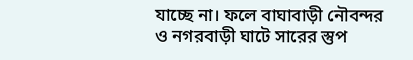যাচ্ছে না। ফলে বাঘাবাড়ী নৌবন্দর ও নগরবাড়ী ঘাটে সারের স্তুপ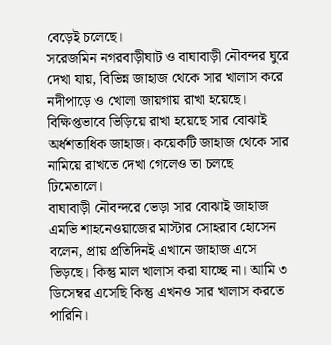বেড়েই চলেছে।
সরেজমিন নগরবাড়ীঘাট ও বাঘাবাড়ী নৌবন্দর ঘুরে দেখা যায়, বিভিন্ন জাহাজ থেকে সার খালাস করে নদীপাড়ে ও খোলা জায়গায় রাখা হয়েছে। বিক্ষিপ্তভাবে ভিড়িয়ে রাখা হয়েছে সার বোঝাই অর্ধশতাধিক জাহাজ। কয়েকটি জাহাজ থেকে সার নামিয়ে রাখতে দেখা গেলেও তা চলছে ঢিমেতালে।
বাঘাবাড়ী নৌবন্দরে ভেড়া সার বোঝাই জাহাজ এমভি শাহনেওয়াজের মাস্টার সোহরাব হোসেন বলেন, প্রায় প্রতিদিনই এখানে জাহাজ এসে ভিড়ছে। কিন্তু মাল খালাস করা যাচ্ছে না। আমি ৩ ডিসেম্বর এসেছি কিন্তু এখনও সার খালাস করতে পারিনি।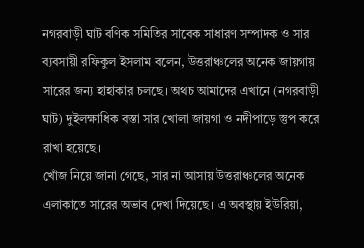নগরবাড়ী ঘাট বণিক সমিতির সাবেক সাধারণ সম্পাদক ও সার ব্যবসায়ী রফিকুল ইসলাম বলেন, উত্তরাঞ্চলের অনেক জায়গায় সারের জন্য হাহাকার চলছে। অথচ আমাদের এখানে (নগরবাড়ী ঘাট) দুইলক্ষাধিক বস্তা সার খোলা জায়গা ও নদীপাড়ে স্তুপ করে রাখা হয়েছে।
খোঁজ নিয়ে জানা গেছে, সার না আসায় উত্তরাঞ্চলের অনেক এলাকাতে সারের অভাব দেখা দিয়েছে। এ অবস্থায় ইউরিয়া,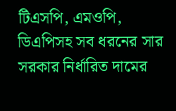টিএসপি, এমওপি, ডিএপিসহ সব ধরনের সার সরকার নির্ধারিত দামের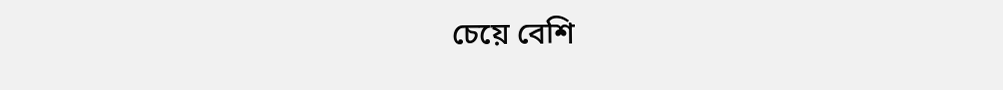চেয়ে বেশি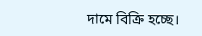দামে বিক্রি হচ্ছে।